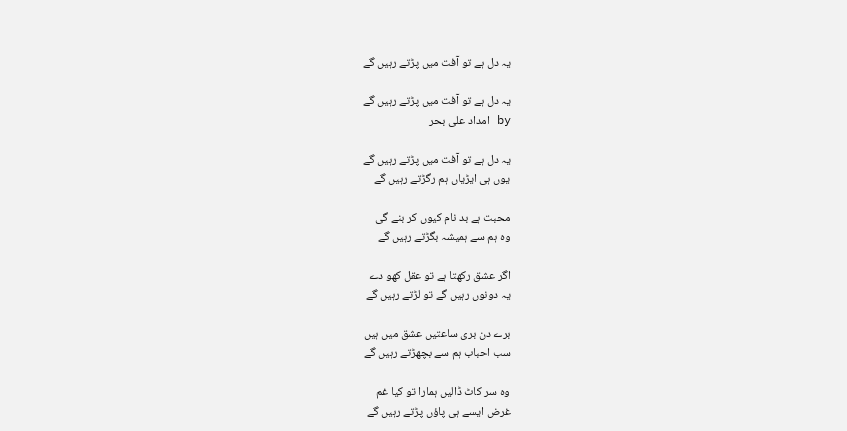یہ دل ہے تو آفت میں پڑتے رہیں گے

یہ دل ہے تو آفت میں پڑتے رہیں گے
by امداد علی بحر

یہ دل ہے تو آفت میں پڑتے رہیں گے
یوں ہی ایڑیاں ہم رگڑتے رہیں گے

محبت ہے بد نام کیوں کر بنے گی
وہ ہم سے ہمیشہ بگڑتے رہیں گے

اگر عشق رکھتا ہے تو عقل کھو دے
یہ دونوں رہیں گے تو لڑتے رہیں گے

برے دن بری ساعتیں عشق میں ہیں
سب احباب ہم سے بچھڑتے رہیں گے

وہ سر کاٹ ڈالیں ہمارا تو کیا غم
غرض ایسے ہی پاؤں پڑتے رہیں گے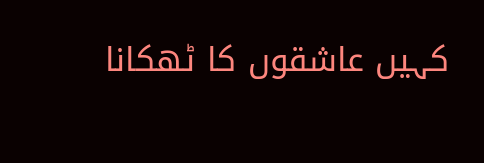کہیں عاشقوں کا ٹھکانا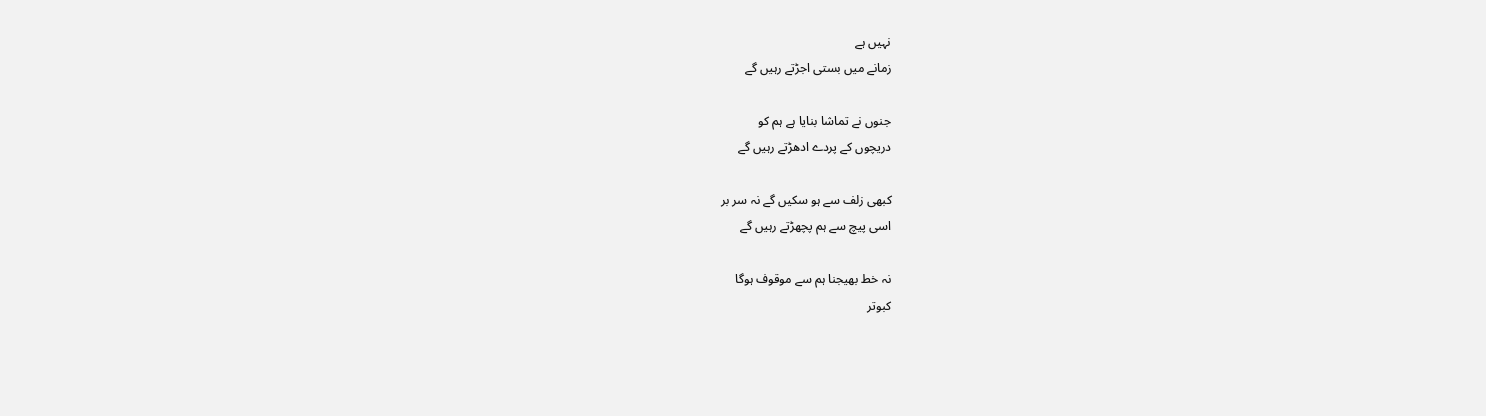نہیں ہے
زمانے میں بستی اجڑتے رہیں گے

جنوں نے تماشا بنایا ہے ہم کو
دریچوں کے پردے ادھڑتے رہیں گے

کبھی زلف سے ہو سکیں گے نہ سر بر
اسی پیچ سے ہم پچھڑتے رہیں گے

نہ خط بھیجنا ہم سے موقوف ہوگا
کبوتر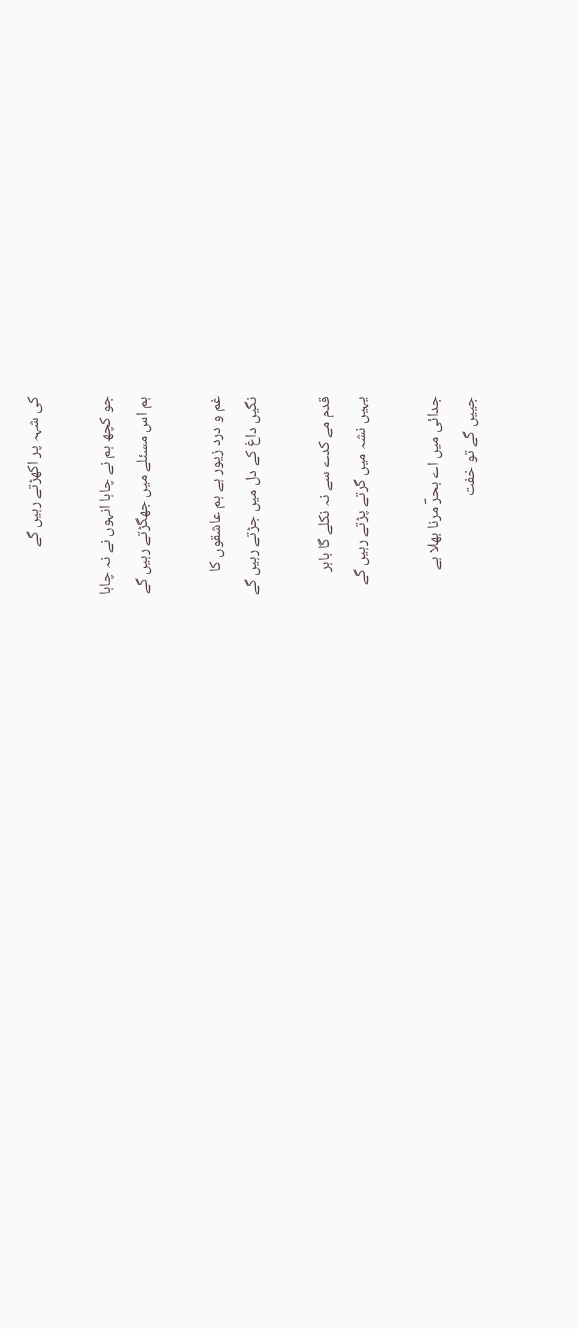کی شہہ پر اکھڑتے رہیں گے

جو کچھ ہم نے چاہا انہوں نے نہ چاہا
ہم اس مسئلے میں جھگڑتے رہیں گے

غم و درد زیور ہے ہم عاشقوں کا
نگیں داغ کے دل میں جڑتے رہیں گے

قدم مے کدے سے نہ نکلے گا باہر
یہیں نشہ میں گرتے پڑتے رہیں گے

جدائی میں اے بحرؔ مرنا بھلا ہے
جییں گے تو خفت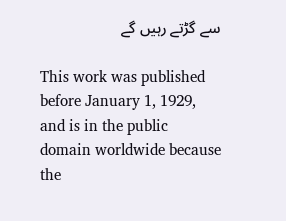سے گڑتے رہیں گے

This work was published before January 1, 1929, and is in the public domain worldwide because the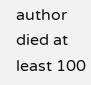author died at least 100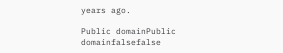years ago.

Public domainPublic domainfalsefalse